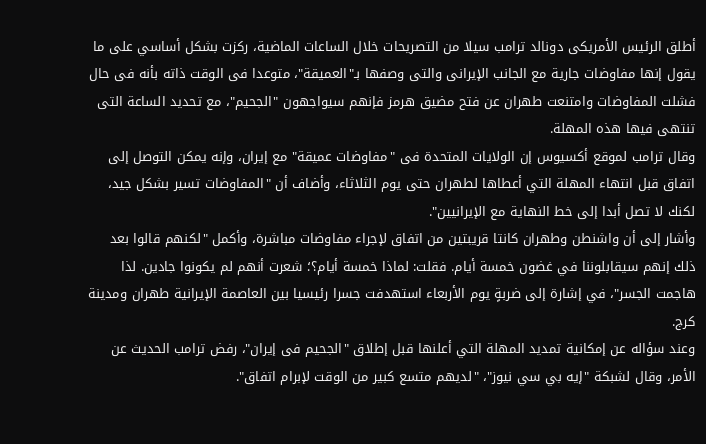أطلق الرئيس الأمريكى دونالد ترامب سيلا من التصريحات خلال الساعات الماضية، ركزت بشكل أساسي على ما يقول إنها مفاوضات جارية مع الجانب الإيرانى والتى وصفها بـ"العميقة"، متوعدا فى الوقت ذاته بأنه فى حال فشلت المفاوضات وامتنعت طهران عن فتح مضيق هرمز فإنهم سيواجهون "الجحيم"، مع تحديد الساعة التى تنتهى فيها هذه المهلة.
وقال ترامب لموقع أكسيوس إن الولايات المتحدة فى "مفاوضات عميقة" مع إيران، وإنه يمكن التوصل إلى اتفاق قبل انتهاء المهلة التي أعطاها لطهران حتى يوم الثلاثاء، وأضاف أن "المفاوضات تسير بشكل جيد، لكنك لا تصل أبدا إلى خط النهاية مع الإيرانيين".
وأشار إلى أن واشنطن وطهران كانتا قريبتين من اتفاق لإجراء مفاوضات مباشرة، وأكمل "لكنهم قالوا بعد ذلك إنهم سيقابلوننا في غضون خمسة أيام. فقلت: لماذا خمسة أيام؟؛ شعرت أنهم لم يكونوا جادين. لذا هاجمت الجسر"، في إشارة إلى ضربةٍ يوم الأربعاء استهدفت جسرا رئيسيا بين العاصمة الإيرانية طهران ومدينة كرج.
وعند سؤاله عن إمكانية تمديد المهلة التي أعلنها قبل إطلاق "الجحيم فى إيران"، رفض ترامب الحديث عن الأمر، وقال لشبكة "إيه بي سي نيوز"، "لديهم متسع كبير من الوقت لإبرام اتفاق".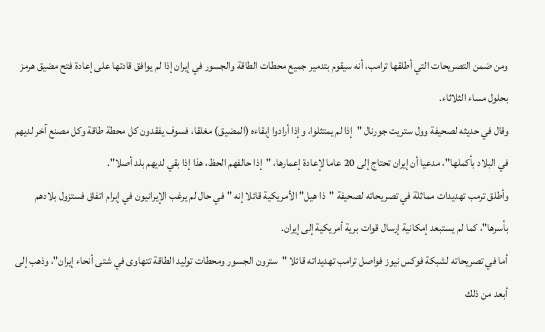ومن ضمن التصريحات التي أطلقها ترامب، أنه سيقوم بتدمير جميع محطات الطاقة والجسور في إيران إذا لم يوافق قادتها على إعادة فتح مضيق هرمز بحلول مساء الثلاثاء.
وقال في حديثه لصحيفة وول ستريت جورنال "إذا لم يمتثلوا، وإذا أرادوا إبقاءه (المضيق) مغلقا، فسوف يفقدون كل محطة طاقة وكل مصنع آخر لديهم في البلاد بأكملها"، مدعيا أن إيران تحتاج إلى 20 عاما لإعادة إعمارها، "إذا حالفهم الحظ، هذا إذا بقي لديهم بلد أصلا".
وأطلق ترمب تهديدات مماثلة في تصريحاته لصحيفة "ذا هيل" الأمريكية قائلا إنه "في حال لم يرغب الإيرانيون في إبرام اتفاق فستزول بلادهم بأسرها"، كما لم يستبعد إمكانية إرسال قوات برية أمريكية إلى إيران.
أما في تصريحاته لشبكة فوكس نيوز فواصل ترامب تهديداته قائلا "سترون الجسور ومحطات توليد الطاقة تتهاوى في شتى أنحاء إيران"، وذهب إلى أبعد من ذلك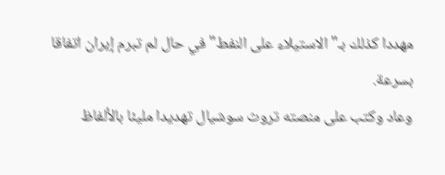مهددا كذلك بـ"الاستيلاء على النفط" في حال لم تبرم إيران اتفاقا بسرعة.
وعاد وكتب على منصته تروث سوشيال تهديدا مليئا بالألفاظ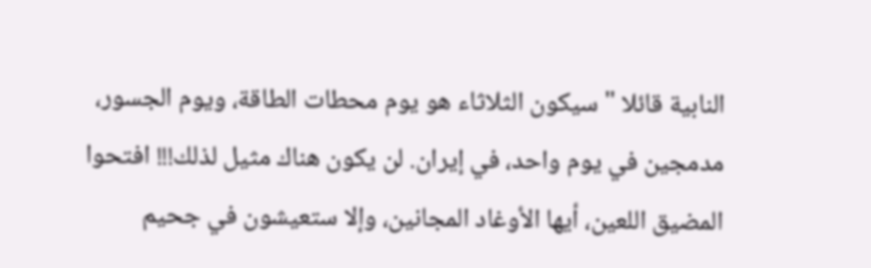النابية قائلا "سيكون الثلاثاء هو يوم محطات الطاقة، ويوم الجسور، مدمجين في يوم واحد، في إيران. لن يكون هناك مثيل لذلك!!! افتحوا المضيق اللعين، أيها الأوغاد المجانين، وإلا ستعيشون في جحيم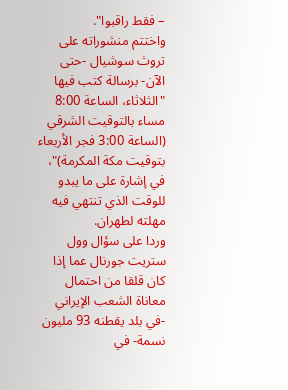– فقط راقبوا".
واختتم منشوراته على تروث سوشيال -حتى الآن- برسالة كتب فيها "الثلاثاء، الساعة 8:00 مساء بالتوقيت الشرقي (الساعة 3:00 فجر الأربعاء بتوقيت مكة المكرمة)"، في إشارة على ما يبدو للوقت الذي تنتهي فيه مهلته لطهران.
وردا على سؤال وول ستريت جورنال عما إذا كان قلقا من احتمال معاناة الشعب الإيراني -في بلد يقطنه 93 مليون نسمة- في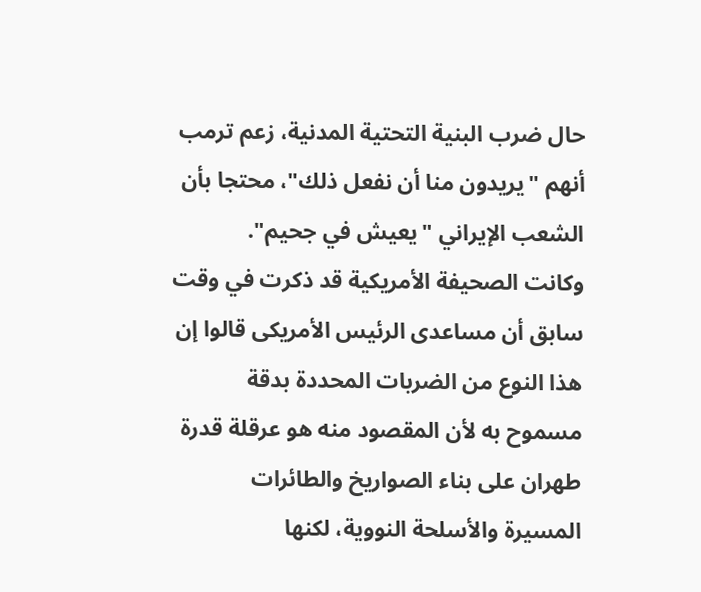حال ضرب البنية التحتية المدنية، زعم ترمب أنهم "يريدون منا أن نفعل ذلك"، محتجا بأن الشعب الإيراني "يعيش في جحيم".
وكانت الصحيفة الأمريكية قد ذكرت في وقت سابق أن مساعدى الرئيس الأمريكى قالوا إن هذا النوع من الضربات المحددة بدقة مسموح به لأن المقصود منه هو عرقلة قدرة طهران على بناء الصواريخ والطائرات المسيرة والأسلحة النووية، لكنها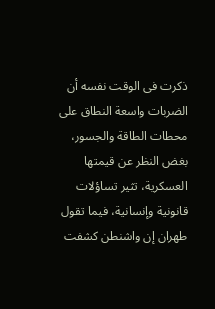ذكرت فى الوقت نفسه أن الضربات واسعة النطاق على محطات الطاقة والجسور، بغض النظر عن قيمتها العسكرية، تثير تساؤلات قانونية وإنسانية، فيما تقول طهران إن واشنطن كشفت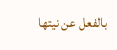بالفعل عن نيتها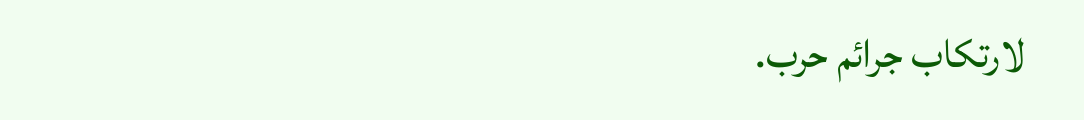لارتكاب جرائم حرب.